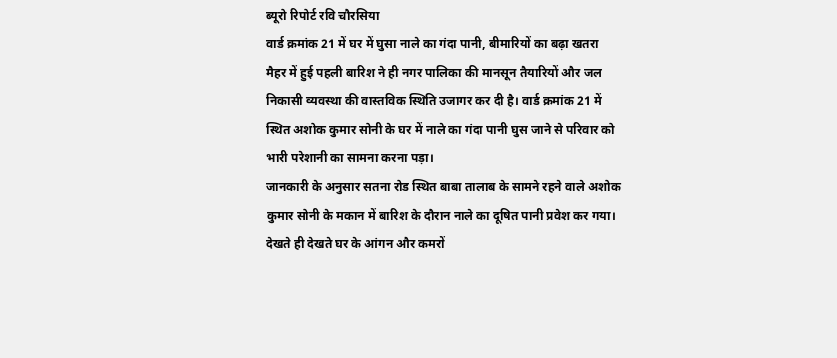ब्यूरो रिपोर्ट रवि चौरसिया
वार्ड क्रमांक 21 में घर में घुसा नाले का गंदा पानी, बीमारियों का बढ़ा खतरा
मैहर में हुई पहली बारिश ने ही नगर पालिका की मानसून तैयारियों और जल निकासी व्यवस्था की वास्तविक स्थिति उजागर कर दी है। वार्ड क्रमांक 21 में स्थित अशोक कुमार सोनी के घर में नाले का गंदा पानी घुस जाने से परिवार को भारी परेशानी का सामना करना पड़ा।
जानकारी के अनुसार सतना रोड स्थित बाबा तालाब के सामने रहने वाले अशोक कुमार सोनी के मकान में बारिश के दौरान नाले का दूषित पानी प्रवेश कर गया। देखते ही देखते घर के आंगन और कमरों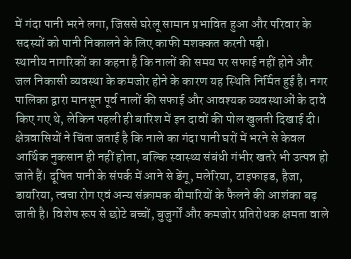में गंदा पानी भरने लगा, जिससे घरेलू सामान प्रभावित हुआ और परिवार के सदस्यों को पानी निकालने के लिए काफी मशक्कत करनी पड़ी।
स्थानीय नागरिकों का कहना है कि नालों की समय पर सफाई नहीं होने और जल निकासी व्यवस्था के कमजोर होने के कारण यह स्थिति निर्मित हुई है। नगर पालिका द्वारा मानसून पूर्व नालों की सफाई और आवश्यक व्यवस्थाओं के दावे किए गए थे, लेकिन पहली ही बारिश में इन दावों की पोल खुलती दिखाई दी।
क्षेत्रवासियों ने चिंता जताई है कि नाले का गंदा पानी घरों में भरने से केवल आर्थिक नुकसान ही नहीं होता, बल्कि स्वास्थ्य संबंधी गंभीर खतरे भी उत्पन्न हो जाते हैं। दूषित पानी के संपर्क में आने से डेंगू, मलेरिया, टाइफाइड, हैजा, डायरिया, त्वचा रोग एवं अन्य संक्रामक बीमारियों के फैलने की आशंका बढ़ जाती है। विशेष रूप से छोटे बच्चों, बुजुर्गों और कमजोर प्रतिरोधक क्षमता वाले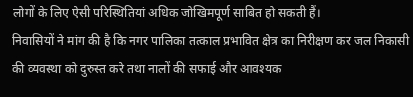लोगों के लिए ऐसी परिस्थितियां अधिक जोखिमपूर्ण साबित हो सकती हैं।
निवासियों ने मांग की है कि नगर पालिका तत्काल प्रभावित क्षेत्र का निरीक्षण कर जल निकासी की व्यवस्था को दुरुस्त करे तथा नालों की सफाई और आवश्यक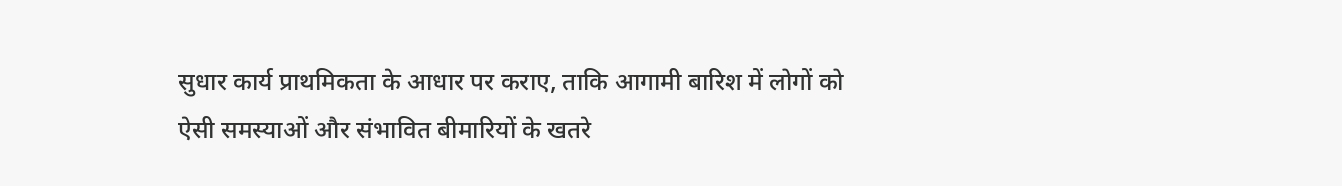सुधार कार्य प्राथमिकता के आधार पर कराए, ताकि आगामी बारिश में लोगों को ऐसी समस्याओं और संभावित बीमारियों के खतरे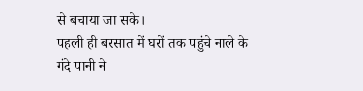से बचाया जा सके।
पहली ही बरसात में घरों तक पहुंचे नाले के गंदे पानी ने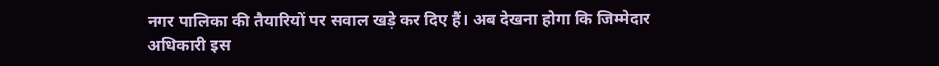नगर पालिका की तैयारियों पर सवाल खड़े कर दिए हैं। अब देखना होगा कि जिम्मेदार अधिकारी इस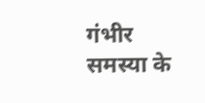गंभीर समस्या के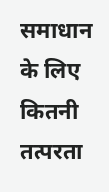समाधान के लिए कितनी तत्परता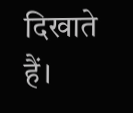दिखाते हैं।